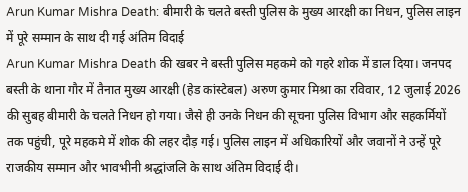Arun Kumar Mishra Death: बीमारी के चलते बस्ती पुलिस के मुख्य आरक्षी का निधन, पुलिस लाइन में पूरे सम्मान के साथ दी गई अंतिम विदाई
Arun Kumar Mishra Death की खबर ने बस्ती पुलिस महकमे को गहरे शोक में डाल दिया। जनपद बस्ती के थाना गौर में तैनात मुख्य आरक्षी (हेड कांस्टेबल) अरुण कुमार मिश्रा का रविवार, 12 जुलाई 2026 की सुबह बीमारी के चलते निधन हो गया। जैसे ही उनके निधन की सूचना पुलिस विभाग और सहकर्मियों तक पहुंची, पूरे महकमे में शोक की लहर दौड़ गई। पुलिस लाइन में अधिकारियों और जवानों ने उन्हें पूरे राजकीय सम्मान और भावभीनी श्रद्धांजलि के साथ अंतिम विदाई दी।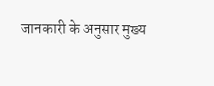जानकारी के अनुसार मुख्य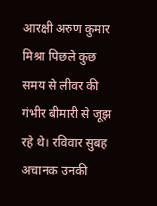आरक्षी अरुण कुमार मिश्रा पिछले कुछ समय से लीवर की गंभीर बीमारी से जूझ रहे थे। रविवार सुबह अचानक उनकी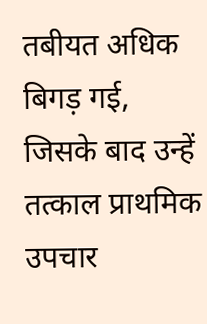तबीयत अधिक बिगड़ गई, जिसके बाद उन्हें तत्काल प्राथमिक उपचार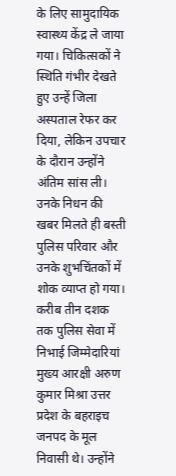के लिए सामुदायिक स्वास्थ्य केंद्र ले जाया गया। चिकित्सकों ने स्थिति गंभीर देखते हुए उन्हें जिला अस्पताल रेफर कर दिया, लेकिन उपचार के दौरान उन्होंने अंतिम सांस ली। उनके निधन की खबर मिलते ही बस्ती पुलिस परिवार और उनके शुभचिंतकों में शोक व्याप्त हो गया।
करीब तीन दशक तक पुलिस सेवा में निभाई जिम्मेदारियां
मुख्य आरक्षी अरुण कुमार मिश्रा उत्तर प्रदेश के बहराइच जनपद के मूल निवासी थे। उन्होंने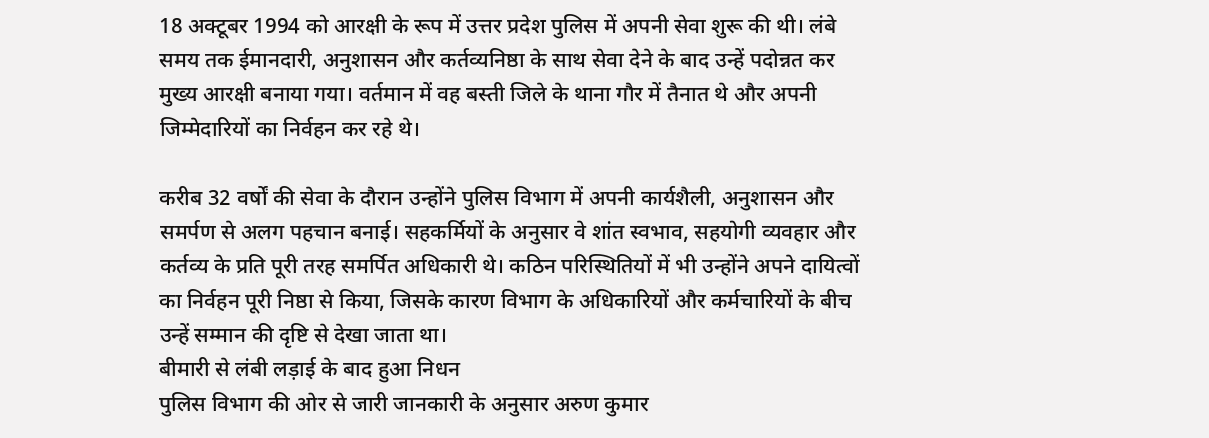18 अक्टूबर 1994 को आरक्षी के रूप में उत्तर प्रदेश पुलिस में अपनी सेवा शुरू की थी। लंबे समय तक ईमानदारी, अनुशासन और कर्तव्यनिष्ठा के साथ सेवा देने के बाद उन्हें पदोन्नत कर मुख्य आरक्षी बनाया गया। वर्तमान में वह बस्ती जिले के थाना गौर में तैनात थे और अपनी जिम्मेदारियों का निर्वहन कर रहे थे।

करीब 32 वर्षों की सेवा के दौरान उन्होंने पुलिस विभाग में अपनी कार्यशैली, अनुशासन और समर्पण से अलग पहचान बनाई। सहकर्मियों के अनुसार वे शांत स्वभाव, सहयोगी व्यवहार और कर्तव्य के प्रति पूरी तरह समर्पित अधिकारी थे। कठिन परिस्थितियों में भी उन्होंने अपने दायित्वों का निर्वहन पूरी निष्ठा से किया, जिसके कारण विभाग के अधिकारियों और कर्मचारियों के बीच उन्हें सम्मान की दृष्टि से देखा जाता था।
बीमारी से लंबी लड़ाई के बाद हुआ निधन
पुलिस विभाग की ओर से जारी जानकारी के अनुसार अरुण कुमार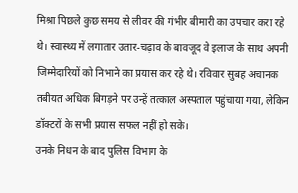मिश्रा पिछले कुछ समय से लीवर की गंभीर बीमारी का उपचार करा रहे थे। स्वास्थ्य में लगातार उतार-चढ़ाव के बावजूद वे इलाज के साथ अपनी जिम्मेदारियों को निभाने का प्रयास कर रहे थे। रविवार सुबह अचानक तबीयत अधिक बिगड़ने पर उन्हें तत्काल अस्पताल पहुंचाया गया, लेकिन डॉक्टरों के सभी प्रयास सफल नहीं हो सके।
उनके निधन के बाद पुलिस विभाग के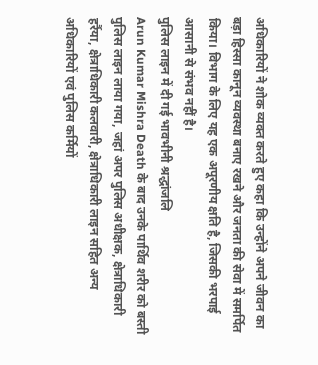अधिकारियों ने शोक व्यक्त करते हुए कहा कि उन्होंने अपने जीवन का बड़ा हिस्सा कानून व्यवस्था बनाए रखने और जनता की सेवा में समर्पित किया। विभाग के लिए यह एक अपूरणीय क्षति है, जिसकी भरपाई आसानी से संभव नहीं है।
पुलिस लाइन में दी गई भावभीनी श्रद्धांजलि
Arun Kumar Mishra Death के बाद उनके पार्थिव शरीर को बस्ती पुलिस लाइन लाया गया, जहां अपर पुलिस अधीक्षक, क्षेत्राधिकारी हर्रैया, क्षेत्राधिकारी कलवारी, क्षेत्राधिकारी लाइन सहित अन्य अधिकारियों एवं पुलिस कर्मियों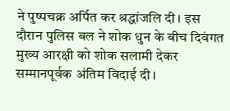ने पुष्पचक्र अर्पित कर श्रद्धांजलि दी। इस दौरान पुलिस बल ने शोक धुन के बीच दिवंगत मुख्य आरक्षी को शोक सलामी देकर सम्मानपूर्वक अंतिम विदाई दी।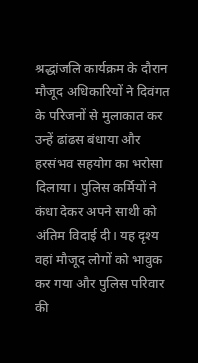श्रद्धांजलि कार्यक्रम के दौरान मौजूद अधिकारियों ने दिवंगत के परिजनों से मुलाकात कर उन्हें ढांढस बंधाया और हरसंभव सहयोग का भरोसा दिलाया। पुलिस कर्मियों ने कंधा देकर अपने साथी को अंतिम विदाई दी। यह दृश्य वहां मौजूद लोगों को भावुक कर गया और पुलिस परिवार की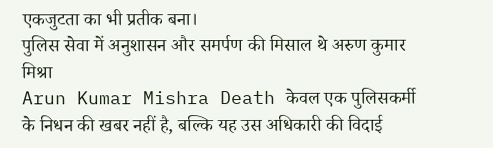एकजुटता का भी प्रतीक बना।
पुलिस सेवा में अनुशासन और समर्पण की मिसाल थे अरुण कुमार मिश्रा
Arun Kumar Mishra Death केवल एक पुलिसकर्मी के निधन की खबर नहीं है, बल्कि यह उस अधिकारी की विदाई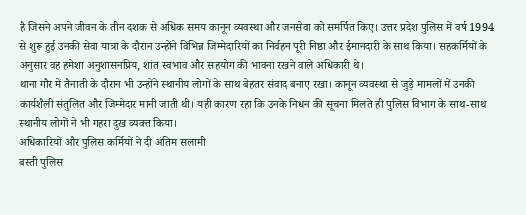है जिसने अपने जीवन के तीन दशक से अधिक समय कानून व्यवस्था और जनसेवा को समर्पित किए। उत्तर प्रदेश पुलिस में वर्ष 1994 से शुरू हुई उनकी सेवा यात्रा के दौरान उन्होंने विभिन्न जिम्मेदारियों का निर्वहन पूरी निष्ठा और ईमानदारी के साथ किया। सहकर्मियों के अनुसार वह हमेशा अनुशासनप्रिय, शांत स्वभाव और सहयोग की भावना रखने वाले अधिकारी थे।
थाना गौर में तैनाती के दौरान भी उन्होंने स्थानीय लोगों के साथ बेहतर संवाद बनाए रखा। कानून व्यवस्था से जुड़े मामलों में उनकी कार्यशैली संतुलित और जिम्मेदार मानी जाती थी। यही कारण रहा कि उनके निधन की सूचना मिलते ही पुलिस विभाग के साथ-साथ स्थानीय लोगों ने भी गहरा दुख व्यक्त किया।
अधिकारियों और पुलिस कर्मियों ने दी अंतिम सलामी
बस्ती पुलिस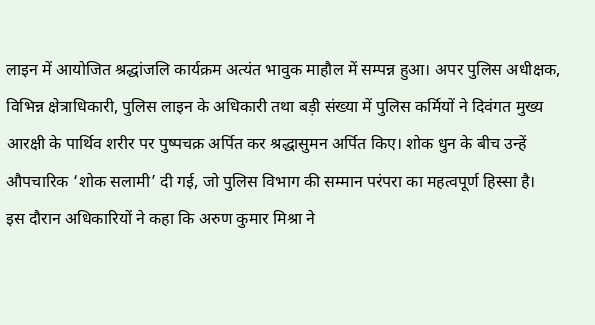लाइन में आयोजित श्रद्धांजलि कार्यक्रम अत्यंत भावुक माहौल में सम्पन्न हुआ। अपर पुलिस अधीक्षक, विभिन्न क्षेत्राधिकारी, पुलिस लाइन के अधिकारी तथा बड़ी संख्या में पुलिस कर्मियों ने दिवंगत मुख्य आरक्षी के पार्थिव शरीर पर पुष्पचक्र अर्पित कर श्रद्धासुमन अर्पित किए। शोक धुन के बीच उन्हें औपचारिक ‘शोक सलामी’ दी गई, जो पुलिस विभाग की सम्मान परंपरा का महत्वपूर्ण हिस्सा है।
इस दौरान अधिकारियों ने कहा कि अरुण कुमार मिश्रा ने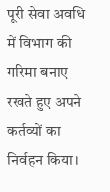पूरी सेवा अवधि में विभाग की गरिमा बनाए रखते हुए अपने कर्तव्यों का निर्वहन किया।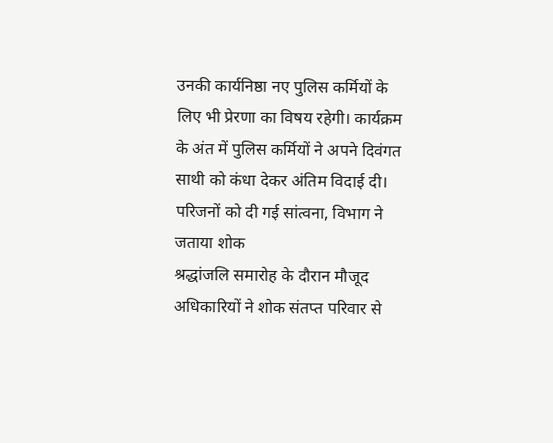उनकी कार्यनिष्ठा नए पुलिस कर्मियों के लिए भी प्रेरणा का विषय रहेगी। कार्यक्रम के अंत में पुलिस कर्मियों ने अपने दिवंगत साथी को कंधा देकर अंतिम विदाई दी।
परिजनों को दी गई सांत्वना, विभाग ने जताया शोक
श्रद्धांजलि समारोह के दौरान मौजूद अधिकारियों ने शोक संतप्त परिवार से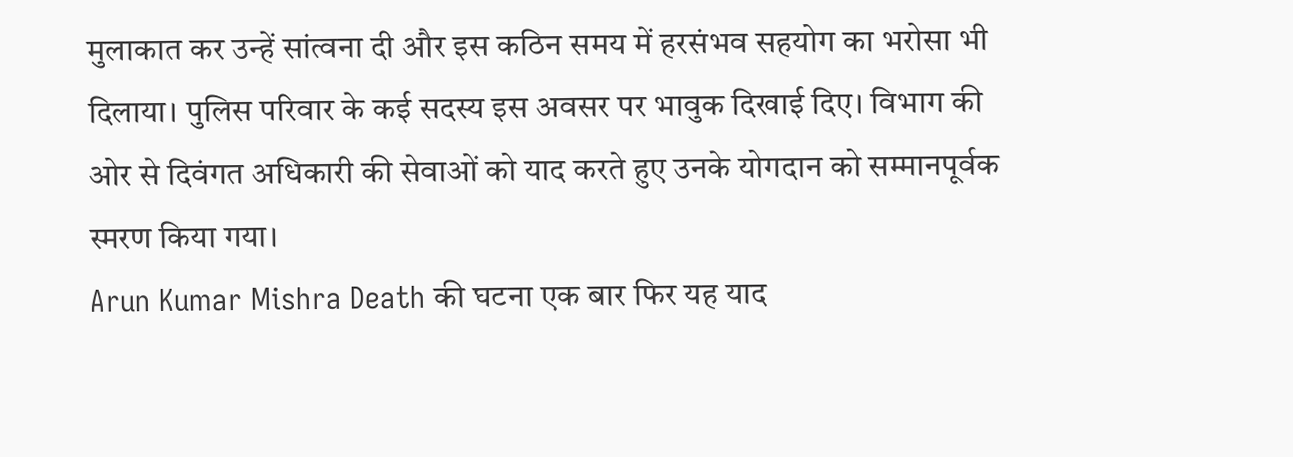मुलाकात कर उन्हें सांत्वना दी और इस कठिन समय में हरसंभव सहयोग का भरोसा भी दिलाया। पुलिस परिवार के कई सदस्य इस अवसर पर भावुक दिखाई दिए। विभाग की ओर से दिवंगत अधिकारी की सेवाओं को याद करते हुए उनके योगदान को सम्मानपूर्वक स्मरण किया गया।
Arun Kumar Mishra Death की घटना एक बार फिर यह याद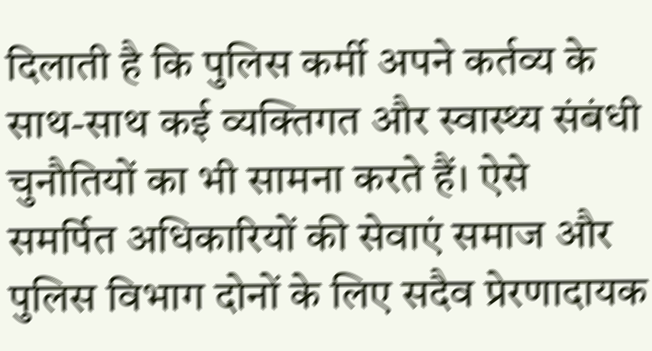दिलाती है कि पुलिस कर्मी अपने कर्तव्य के साथ-साथ कई व्यक्तिगत और स्वास्थ्य संबंधी चुनौतियों का भी सामना करते हैं। ऐसे समर्पित अधिकारियों की सेवाएं समाज और पुलिस विभाग दोनों के लिए सदैव प्रेरणादायक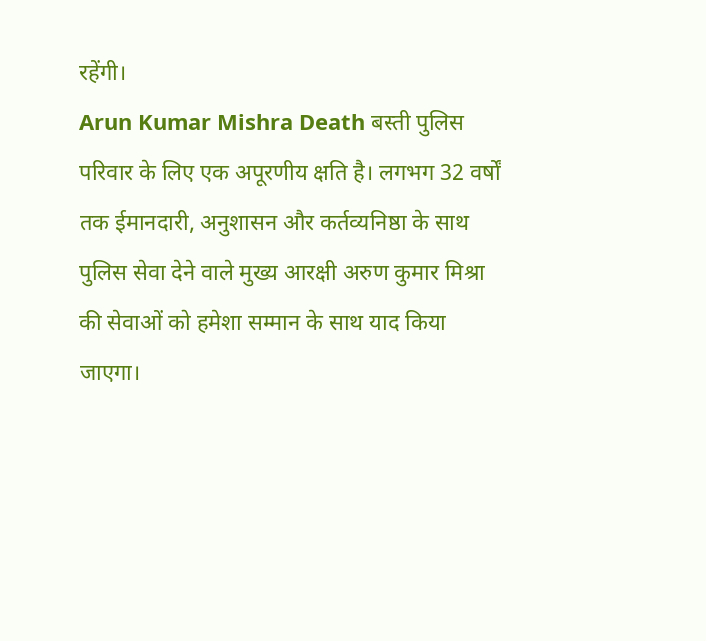रहेंगी।
Arun Kumar Mishra Death बस्ती पुलिस परिवार के लिए एक अपूरणीय क्षति है। लगभग 32 वर्षों तक ईमानदारी, अनुशासन और कर्तव्यनिष्ठा के साथ पुलिस सेवा देने वाले मुख्य आरक्षी अरुण कुमार मिश्रा की सेवाओं को हमेशा सम्मान के साथ याद किया जाएगा।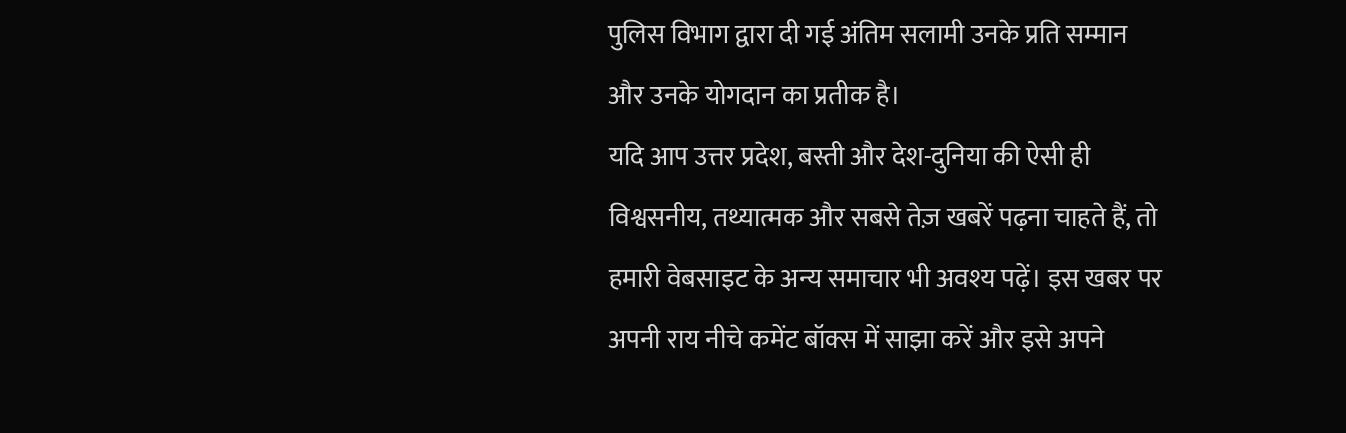पुलिस विभाग द्वारा दी गई अंतिम सलामी उनके प्रति सम्मान और उनके योगदान का प्रतीक है।
यदि आप उत्तर प्रदेश, बस्ती और देश-दुनिया की ऐसी ही विश्वसनीय, तथ्यात्मक और सबसे तेज़ खबरें पढ़ना चाहते हैं, तो हमारी वेबसाइट के अन्य समाचार भी अवश्य पढ़ें। इस खबर पर अपनी राय नीचे कमेंट बॉक्स में साझा करें और इसे अपने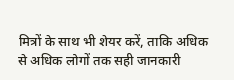मित्रों के साथ भी शेयर करें, ताकि अधिक से अधिक लोगों तक सही जानकारी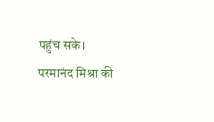पहुंच सके।
परमानंद मिश्रा की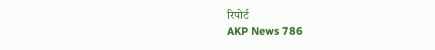रिपोर्ट
AKP News 786